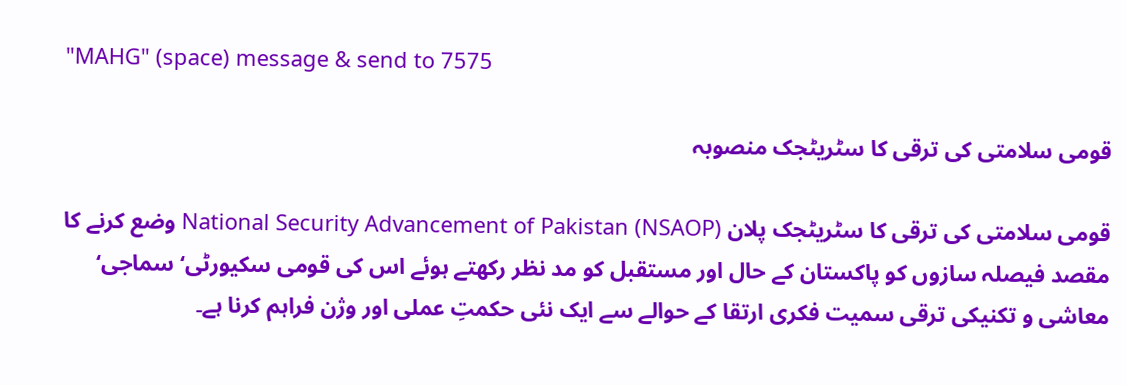"MAHG" (space) message & send to 7575

قومی سلامتی کی ترقی کا سٹریٹجک منصوبہ

قومی سلامتی کی ترقی کا سٹریٹجک پلان National Security Advancement of Pakistan (NSAOP) وضع کرنے کا مقصد فیصلہ سازوں کو پاکستان کے حال اور مستقبل کو مد نظر رکھتے ہوئے اس کی قومی سکیورٹی‘ سماجی‘ معاشی و تکنیکی ترقی سمیت فکری ارتقا کے حوالے سے ایک نئی حکمتِ عملی اور وژن فراہم کرنا ہے۔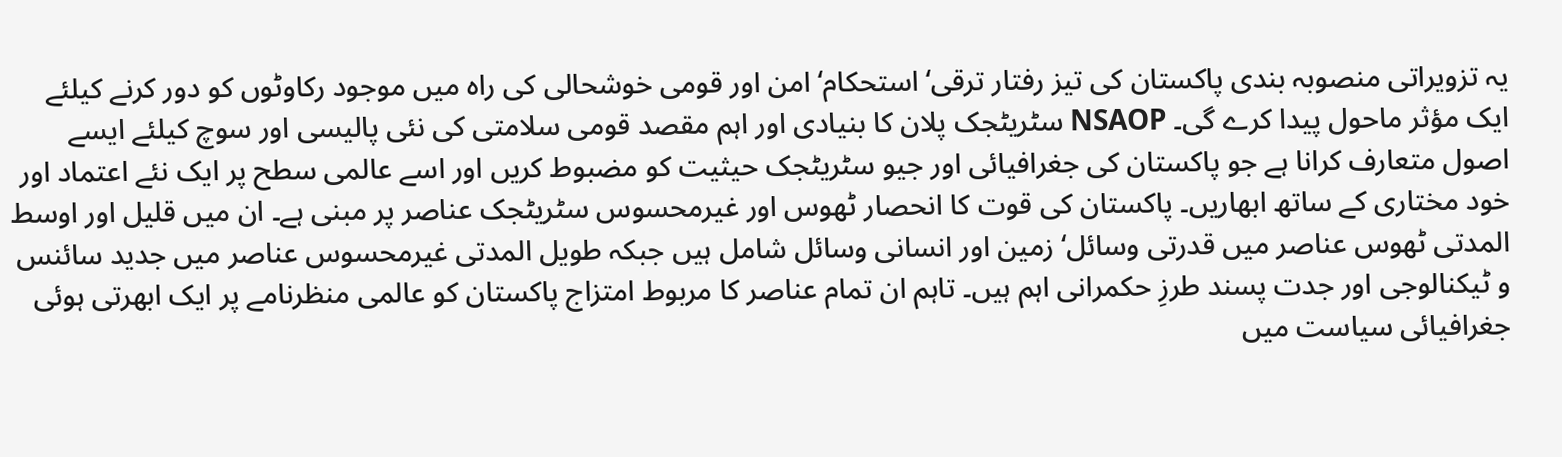یہ تزویراتی منصوبہ بندی پاکستان کی تیز رفتار ترقی‘ استحکام‘ امن اور قومی خوشحالی کی راہ میں موجود رکاوٹوں کو دور کرنے کیلئے ایک مؤثر ماحول پیدا کرے گی۔ NSAOP سٹریٹجک پلان کا بنیادی اور اہم مقصد قومی سلامتی کی نئی پالیسی اور سوچ کیلئے ایسے اصول متعارف کرانا ہے جو پاکستان کی جغرافیائی اور جیو سٹریٹجک حیثیت کو مضبوط کریں اور اسے عالمی سطح پر ایک نئے اعتماد اور خود مختاری کے ساتھ ابھاریں۔ پاکستان کی قوت کا انحصار ٹھوس اور غیرمحسوس سٹریٹجک عناصر پر مبنی ہے۔ ان میں قلیل اور اوسط المدتی ٹھوس عناصر میں قدرتی وسائل‘ زمین اور انسانی وسائل شامل ہیں جبکہ طویل المدتی غیرمحسوس عناصر میں جدید سائنس و ٹیکنالوجی اور جدت پسند طرزِ حکمرانی اہم ہیں۔ تاہم ان تمام عناصر کا مربوط امتزاج پاکستان کو عالمی منظرنامے پر ایک ابھرتی ہوئی جغرافیائی سیاست میں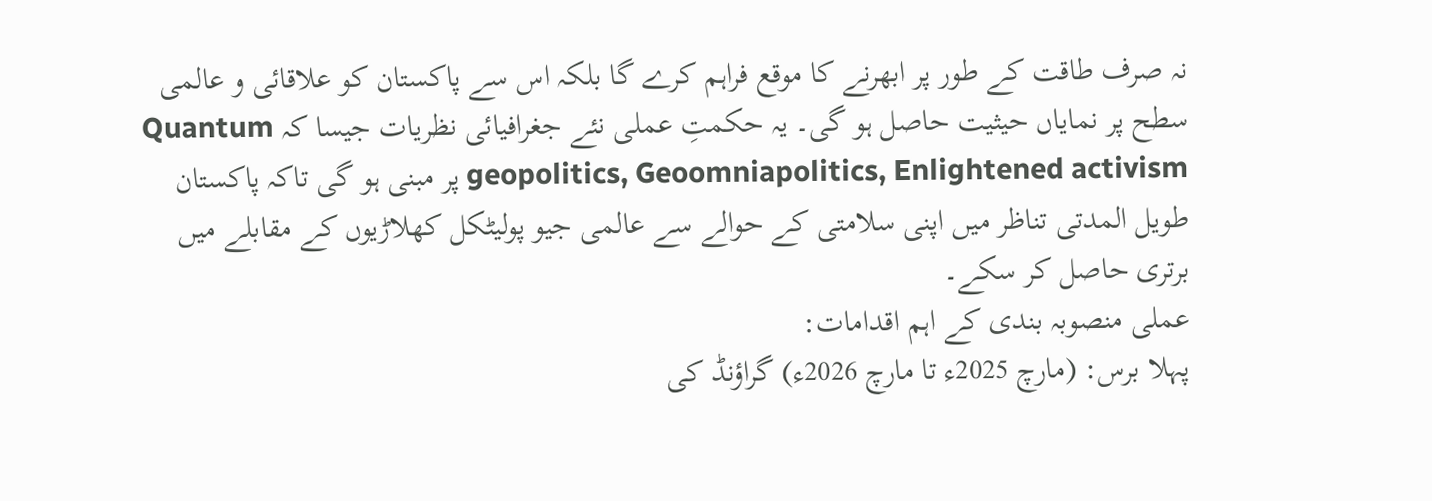نہ صرف طاقت کے طور پر ابھرنے کا موقع فراہم کرے گا بلکہ اس سے پاکستان کو علاقائی و عالمی سطح پر نمایاں حیثیت حاصل ہو گی۔ یہ حکمتِ عملی نئے جغرافیائی نظریات جیسا کہ Quantum geopolitics, Geoomniapolitics, Enlightened activism پر مبنی ہو گی تاکہ پاکستان طویل المدتی تناظر میں اپنی سلامتی کے حوالے سے عالمی جیو پولیٹکل کھلاڑیوں کے مقابلے میں برتری حاصل کر سکے۔
عملی منصوبہ بندی کے اہم اقدامات:
پہلا برس: (مارچ 2025ء تا مارچ 2026ء) گراؤنڈ کی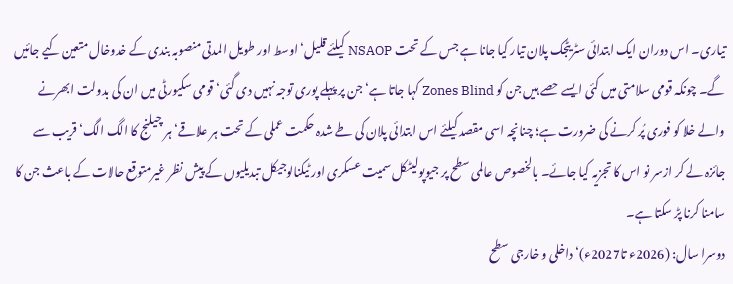تیاری۔ اس دوران ایک ابتدائی سٹریٹجک پلان تیار کیا جانا ہے جس کے تحت NSAOP کیلئے قلیل‘ اوسط اور طویل المدتی منصوبہ بندی کے خدوخال متعین کیے جائیں گے۔ چونکہ قومی سلامتی میں کئی ایسے حصے ہیں جن کو Zones Blind کہا جاتا ہے‘ جن پر پہلے پوری توجہ نہیں دی گئی‘ قومی سکیورٹی میں ان کی بدولت ابھرنے والے خلا کو فوری پُر کرنے کی ضرورت ہے؛ چنانچہ اسی مقصد کیلئے اس ابتدائی پلان کی طے شدہ حکمت عملی کے تحت ہر علاقے‘ ہر چیلنج کا الگ الگ‘ قریب سے جائزہ لے کر ازسر نو اس کا تجزیہ کیا جائے۔ بالخصوص عالمی سطح پر جیوپولیٹکل سمیت عسکری اور ٹیکنالوجیکل تبدیلیوں کے پیش نظر غیرمتوقع حالات کے باعث جن کا سامنا کرنا پڑ سکتا ہے۔
دوسرا سال: (2026ء تا2027ء)‘ داخلی و خارجی سطح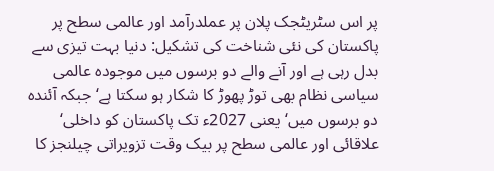پر اس سٹریٹجک پلان پر عملدرآمد اور عالمی سطح پر پاکستان کی نئی شناخت کی تشکیل: دنیا بہت تیزی سے بدل رہی ہے اور آنے والے دو برسوں میں موجودہ عالمی سیاسی نظام بھی توڑ پھوڑ کا شکار ہو سکتا ہے‘ جبکہ آئندہ دو برسوں میں‘ یعنی 2027ء تک پاکستان کو داخلی‘ علاقائی اور عالمی سطح پر بیک وقت تزویراتی چیلنجز کا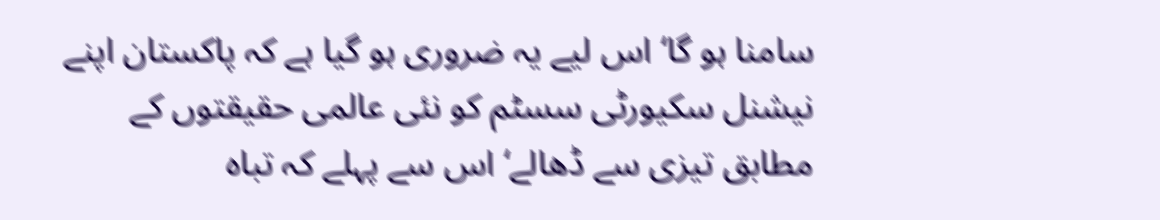سامنا ہو گا‘ اس لیے یہ ضروری ہو گیا ہے کہ پاکستان اپنے نیشنل سکیورٹی سسٹم کو نئی عالمی حقیقتوں کے مطابق تیزی سے ڈھالے‘ اس سے پہلے کہ تباہ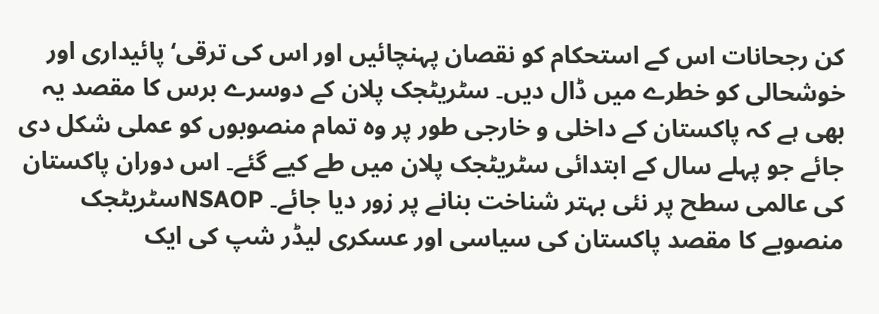کن رجحانات اس کے استحکام کو نقصان پہنچائیں اور اس کی ترقی‘ پائیداری اور خوشحالی کو خطرے میں ڈال دیں۔ سٹریٹجک پلان کے دوسرے برس کا مقصد یہ بھی ہے کہ پاکستان کے داخلی و خارجی طور پر وہ تمام منصوبوں کو عملی شکل دی جائے جو پہلے سال کے ابتدائی سٹریٹجک پلان میں طے کیے گئے۔ اس دوران پاکستان کی عالمی سطح پر نئی بہتر شناخت بنانے پر زور دیا جائے۔ NSAOPسٹریٹجک منصوبے کا مقصد پاکستان کی سیاسی اور عسکری لیڈر شپ کی ایک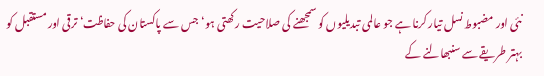نئی اور مضبوط نسل تیار کرنا ہے جو عالمی تبدیلیوں کو سمجھنے کی صلاحیت رکھتی ہو‘ جس سے پاکستان کی حفاظت‘ ترقی اور مستقبل کو بہتر طریقے سے سنبھالنے کے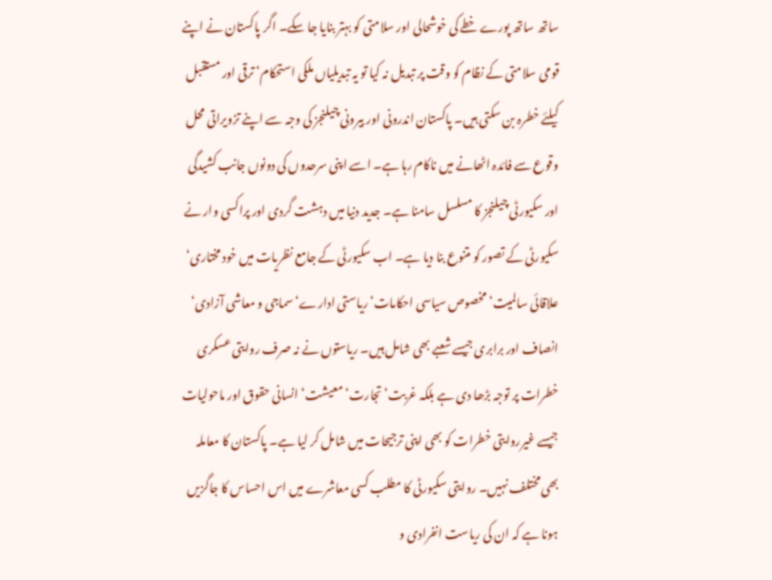ساتھ ساتھ پورے خطے کی خوشحالی اور سلامتی کو بہتر بنایا جا سکے۔ اگر پاکستان نے اپنے قومی سلامتی کے نظام کو وقت پر تبدیل نہ کیا تو یہ تبدیلیاں ملکی استحکام‘ ترقی اور مستقبل کیلئے خطرہ بن سکتی ہیں۔ پاکستان اندرونی اور بیرونی چیلنجز کی وجہ سے اپنے تزویراتی محل وقوع سے فائدہ اٹھانے میں ناکام رہا ہے۔ اسے اپنی سرحدوں کی دونوں جانب کشیدگی اور سکیورٹی چیلنجز کا مسلسل سامنا ہے۔ جدید دنیا میں دہشت گردی اور پراکسی وار نے سکیورٹی کے تصور کو متنوع بنا دیا ہے۔ اب سکیورٹی کے جامع نظریات میں خود مختاری‘ علاقائی سالمیت‘ مخصوص سیاسی احکامات‘ ریاستی ادارے‘ سماجی و معاشی آزادی‘ انصاف اور برابری جیسے شعبے بھی شامل ہیں۔ ریاستوں نے نہ صرف روایتی عسکری خطرات پر توجہ بڑھا دی ہے بلکہ غربت‘ تجارت‘ معیشت‘ انسانی حقوق اور ماحولیات جیسے غیرروایتی خطرات کو بھی اپنی ترجیحات میں شامل کر لیا ہے۔ پاکستان کا معاملہ بھی مختلف نہیں۔ روایتی سکیورٹی کا مطلب کسی معاشرے میں اس احساس کا جاگزیں ہونا ہے کہ ان کی ریاست انفرادی و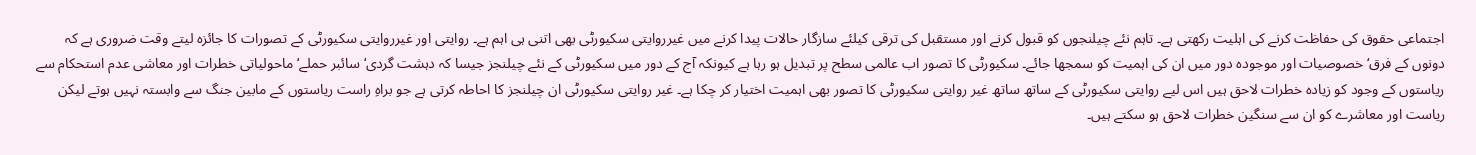اجتماعی حقوق کی حفاظت کرنے کی اہلیت رکھتی ہے۔ تاہم نئے چیلنجوں کو قبول کرنے اور مستقبل کی ترقی کیلئے سازگار حالات پیدا کرنے میں غیرروایتی سکیورٹی بھی اتنی ہی اہم ہے۔ روایتی اور غیرروایتی سکیورٹی کے تصورات کا جائزہ لیتے وقت ضروری ہے کہ دونوں کے فرق‘ خصوصیات اور موجودہ دور میں ان کی اہمیت کو سمجھا جائے۔ سکیورٹی کا تصور اب عالمی سطح پر تبدیل ہو رہا ہے کیونکہ آج کے دور میں سکیورٹی کے نئے چیلنجز جیسا کہ دہشت گردی‘ سائبر حملے‘ ماحولیاتی خطرات اور معاشی عدم استحکام سے ریاستوں کے وجود کو زیادہ خطرات لاحق ہیں اس لیے روایتی سکیورٹی کے ساتھ ساتھ غیر روایتی سکیورٹی کا تصور بھی اہمیت اختیار کر چکا ہے۔ غیر روایتی سکیورٹی ان چیلنجز کا احاطہ کرتی ہے جو براہِ راست ریاستوں کے مابین جنگ سے وابستہ نہیں ہوتے لیکن ریاست اور معاشرے کو ان سے سنگین خطرات لاحق ہو سکتے ہیں۔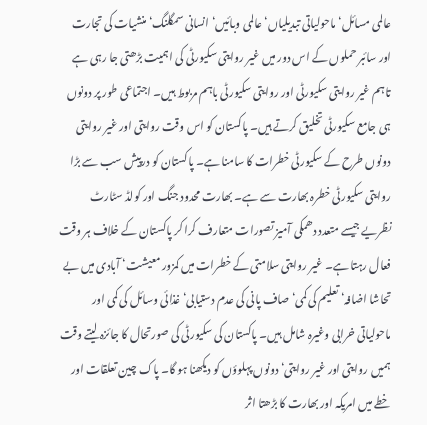عالمی مسائل‘ ماحولیاتی تبدیلیاں‘ عالمی وبائیں‘ انسانی سمگلنگ‘ منشیات کی تجارت اور سائبر حملوں کے اس دور میں غیر روایتی سکیورٹی کی اہمیت بڑھتی جا رہی ہے تاہم غیر روایتی سکیورٹی اور روایتی سکیورٹی باہم مربوط ہیں۔ اجتماعی طور پر دونوں ہی جامع سکیورٹی تخلیق کرتے ہیں۔ پاکستان کو اس وقت روایتی اور غیر روایتی دونوں طرح کے سکیورٹی خطرات کا سامنا ہے۔ پاکستان کو درپیش سب سے بڑا روایتی سکیورٹی خطرہ بھارت سے ہے۔ بھارت محدود جنگ اور کولڈ سٹارٹ نظریے جیسے متعدد دھمکی آمیز تصورات متعارف کرا کر پاکستان کے خلاف ہر وقت فعال رہتا ہے۔ غیر روایتی سلامتی کے خطرات میں کمزور معیشت‘ آبادی میں بے تحاشا اضافہ‘ تعلیم کی کمی‘ صاف پانی کی عدم دستیابی‘ غذائی وسائل کی کمی اور ماحولیاتی خرابی وغیرہ شامل ہیں۔ پاکستان کی سکیورٹی کی صورتحال کا جائزہ لیتے وقت ہمیں روایتی اور غیر روایتی‘ دونوں پہلوؤں کو دیکھنا ہو گا۔ پاک چین تعلقات اور خطے میں امریکہ اور بھارت کا بڑھتا اثر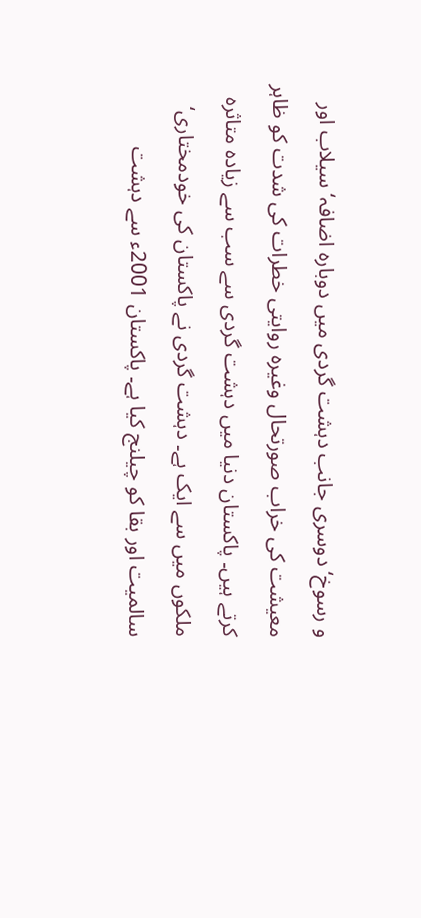و رسوخ‘ دوسری جانب دہشت گردی میں دوبارہ اضافہ‘ سیلاب اور معیشت کی خراب صورتحال وغیرہ روایتی خطرات کی شدت کو ظاہر کرتے ہیں۔ پاکستان دنیا میں دہشت گردی سے سب سے زیادہ متاثرہ ملکوں میں سے ایک ہے۔ دہشت گردی نے پاکستان کی خودمختاری‘ سالمیت اور بقا کو چیلنج کیا ہے۔ پاکستان 2001ء سے دہشت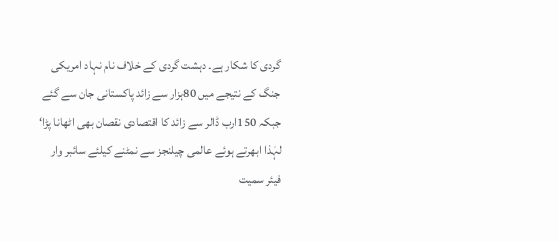گردی کا شکار ہے۔ دہشت گردی کے خلاف نام نہاد امریکی جنگ کے نتیجے میں 80ہزار سے زائد پاکستانی جان سے گئے جبکہ 150ارب ڈالر سے زائد کا اقتصادی نقصان بھی اٹھانا پڑا‘ لہٰذا ابھرتے ہوئے عالمی چیلنجز سے نمٹنے کیلئے سائبر وار فیئر سمیت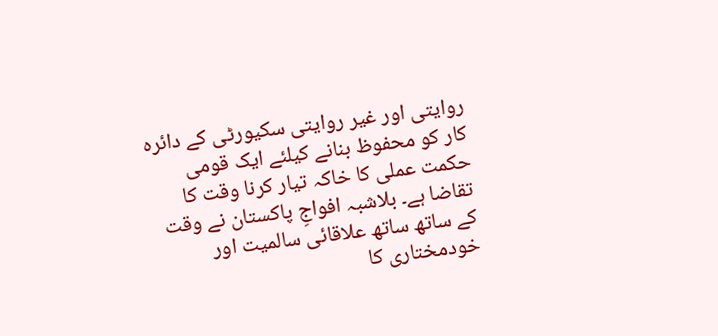روایتی اور غیر روایتی سکیورٹی کے دائرہ کار کو محفوظ بنانے کیلئے ایک قومی حکمت عملی کا خاکہ تیار کرنا وقت کا تقاضا ہے۔ بلاشبہ افواجِ پاکستان نے وقت کے ساتھ ساتھ علاقائی سالمیت اور خودمختاری کا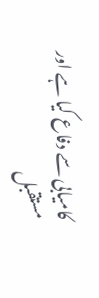کامیابی سے دفاع کیا ہے اور مستقبل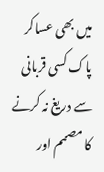میں بھی عساکر پاک کسی قربانی سے دریغ نہ کرنے کا مصمم اور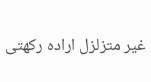غیر متزلزل ارادہ رکھتی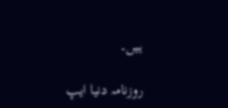ہیں۔

روزنامہ دنیا ایپ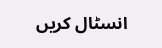انسٹال کریں